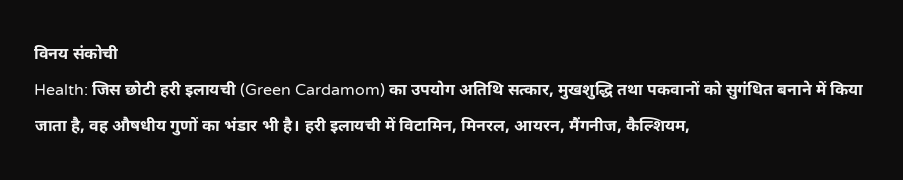विनय संकोची
Health: जिस छोटी हरी इलायची (Green Cardamom) का उपयोग अतिथि सत्कार, मुखशुद्धि तथा पकवानों को सुगंधित बनाने में किया जाता है, वह औषधीय गुणों का भंडार भी है। हरी इलायची में विटामिन, मिनरल, आयरन, मैंगनीज, कैल्शियम,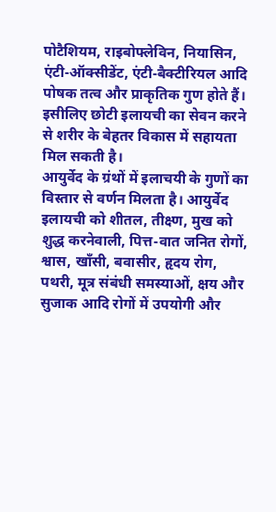पोटैशियम, राइबोफ्लेविन, नियासिन, एंटी-ऑक्सीडेंट, एंटी-बैक्टीरियल आदि पोषक तत्व और प्राकृतिक गुण होते हैं। इसीलिए छोटी इलायची का सेवन करने से शरीर के बेहतर विकास में सहायता मिल सकती है।
आयुर्वेद के ग्रंथों में इलाचयी के गुणों का विस्तार से वर्णन मिलता है। आयुर्वेद इलायची को शीतल, तीक्ष्ण, मुख को शुद्ध करनेवाली, पित्त-वात जनित रोगों, श्वास, खाँसी, बवासीर, हृदय रोग, पथरी, मूत्र संबंधी समस्याओं, क्षय और सुजाक आदि रोगों में उपयोगी और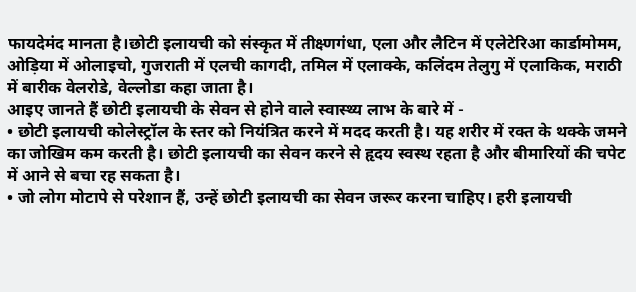फायदेमंद मानता है।छोटी इलायची को संस्कृत में तीक्ष्णगंधा, एला और लैटिन में एलेटेरिआ कार्डामोमम, ओड़िया में ओलाइचो, गुजराती में एलची कागदी, तमिल में एलाक्के, कलिंदम तेलुगु में एलाकिक, मराठी में बारीक वेलरोडे, वेल्लोडा कहा जाता है।
आइए जानते हैं छोटी इलायची के सेवन से होने वाले स्वास्थ्य लाभ के बारे में -
• छोटी इलायची कोलेस्ट्रॉल के स्तर को नियंत्रित करने में मदद करती है। यह शरीर में रक्त के थक्के जमने का जोखिम कम करती है। छोटी इलायची का सेवन करने से हृदय स्वस्थ रहता है और बीमारियों की चपेट में आने से बचा रह सकता है।
• जो लोग मोटापे से परेशान हैं, उन्हें छोटी इलायची का सेवन जरूर करना चाहिए। हरी इलायची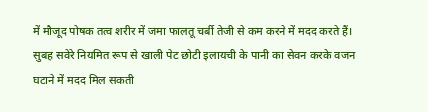में मौजूद पोषक तत्व शरीर में जमा फालतू चर्बी तेजी से कम करने में मदद करते हैं। सुबह सवेरे नियमित रूप से खाली पेट छोटी इलायची के पानी का सेवन करके वजन घटाने में मदद मिल सकती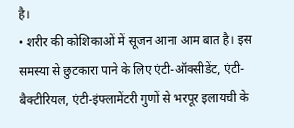है।
• शरीर की कोशिकाओं में सूजन आना आम बात है। इस समस्या से छुटकारा पाने के लिए एंटी-ऑक्सीडेंट, एंटी-बैक्टीरियल, एंटी-इंफ्लामेंटरी गुणों से भरपूर इलायची के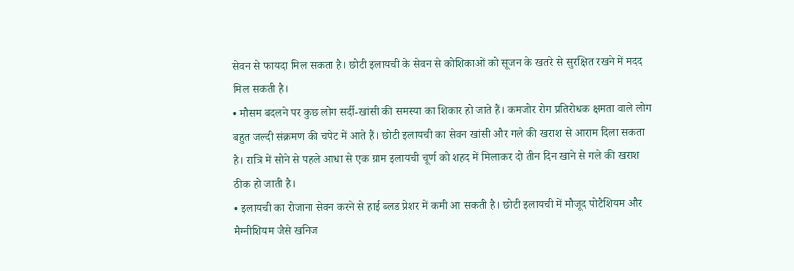सेवन से फायदा मिल सकता है। छोटी इलायची के सेवन से कोशिकाओं को सूजन के खतरे से सुरक्षित रखने में मदद मिल सकती है।
• मौसम बदलने पर कुछ लोग सर्दी-खांसी की समस्या का शिकार हो जाते हैं। कमजोर रोग प्रतिरोधक क्षमता वाले लोग बहुत जल्दी संक्रमण की चपेट में आते हैं। छोटी इलायची का सेवन खांसी और गले की खराश से आराम दिला सकता है। रात्रि में सोने से पहले आधा से एक ग्राम इलायची चूर्ण को शहद में मिलाकर दो तीन दिन खाने से गले की खराश ठीक हो जाती है।
• इलायची का रोजाना सेवन करने से हाई ब्लड प्रेशर में कमी आ सकती है। छोटी इलायची में मौजूद पोटैशियम और मैग्नीशियम जैसे खनिज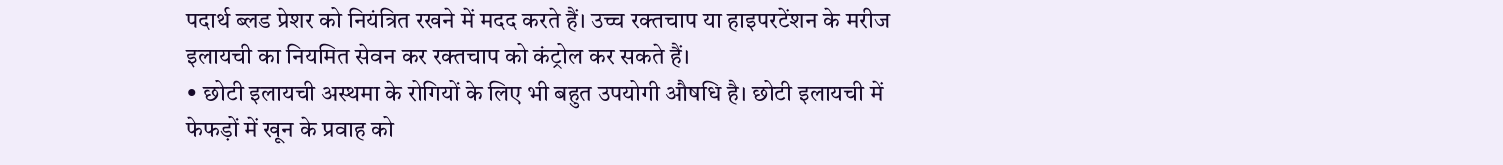पदार्थ ब्लड प्रेशर को नियंत्रित रखने में मदद करते हैं। उच्च रक्तचाप या हाइपरटेंशन के मरीज इलायची का नियमित सेवन कर रक्तचाप को कंट्रोल कर सकते हैं।
• छोटी इलायची अस्थमा के रोगियों के लिए भी बहुत उपयोगी औषधि है। छोटी इलायची में फेफड़ों में खून के प्रवाह को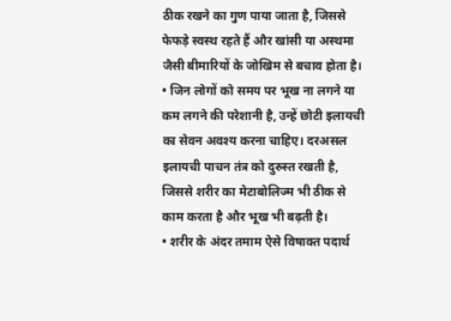ठीक रखने का गुण पाया जाता है, जिससे फेफड़े स्वस्थ रहते हैं और खांसी या अस्थमा जैसी बीमारियों के जोखिम से बचाव होता है।
• जिन लोगों को समय पर भूख ना लगने या कम लगने की परेशानी है, उन्हें छोटी इलायची का सेवन अवश्य करना चाहिए। दरअसल इलायची पाचन तंत्र को दुरुस्त रखती है, जिससे शरीर का मेटाबोलिज्म भी ठीक से काम करता है और भूख भी बढ़ती है।
• शरीर के अंदर तमाम ऐसे विषाक्त पदार्थ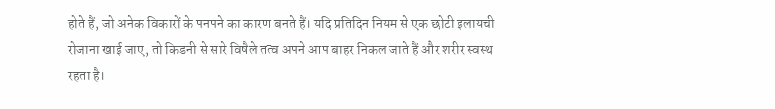होते हैं, जो अनेक विकारों के पनपने का कारण बनते हैं। यदि प्रतिदिन नियम से एक छोटी इलायची रोजाना खाई जाए, तो किडनी से सारे विषैले तत्व अपने आप बाहर निकल जाते हैं और शरीर स्वस्थ रहता है।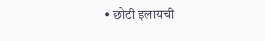• छोटी इलायची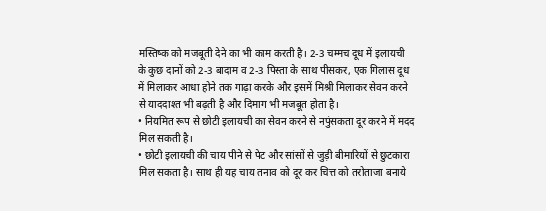मस्तिष्क को मजबूती देने का भी काम करती है। 2-3 चम्मच दूध में इलायची के कुछ दानों को 2-3 बादाम व 2-3 पिस्ता के साथ पीसकर, एक गिलास दूध में मिलाकर आधा होने तक गाढ़ा करके और इसमें मिश्री मिलाकर सेवन करने से याददाश्त भी बढ़ती है और दिमाग भी मजबूत होता है।
• नियमित रूप से छोटी इलायची का सेवन करने से नपुंसकता दूर करने में मदद मिल सकती है।
• छोटी इलायची की चाय पीने से पेट और सांसों से जुड़ी बीमारियों से छुटकारा मिल सकता है। साथ ही यह चाय तनाव को दूर कर चित्त को तरोताजा बनाये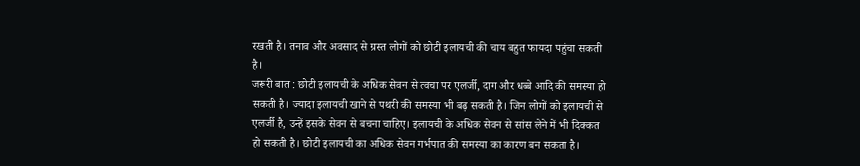रखती है। तनाव और अवसाद से ग्रस्त लोगों को छोटी इलायची की चाय बहुत फायदा पहुंचा सकती है।
जरूरी बात : छोटी इलायची के अधिक सेवन से त्वचा पर एलर्जी, दाग और धब्बे आदि की समस्या हो सकती है। ज्यादा इलायची खाने से पथरी की समस्या भी बढ़ सकती है। जिन लोगों को इलायची से एलर्जी है, उन्हें इसके सेवन से बचना चाहिए। इलायची के अधिक सेवन से सांस लेने में भी दिक्कत हो सकती है। छोटी इलायची का अधिक सेवन गर्भपात की समस्या का कारण बन सकता है।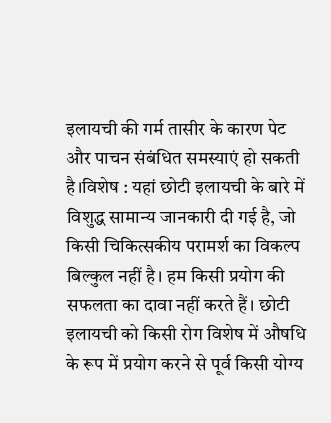इलायची की गर्म तासीर के कारण पेट और पाचन संबंधित समस्याएं हो सकती है।विशेष : यहां छोटी इलायची के बारे में विशुद्ध सामान्य जानकारी दी गई है, जो किसी चिकित्सकीय परामर्श का विकल्प बिल्कुल नहीं है। हम किसी प्रयोग की सफलता का दावा नहीं करते हैं। छोटी इलायची को किसी रोग विशेष में औषधि के रूप में प्रयोग करने से पूर्व किसी योग्य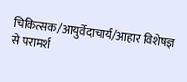चिकित्सक/आयुर्वेदाचार्य/आहार विशेषज्ञ से परामर्श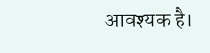आवश्यक है।